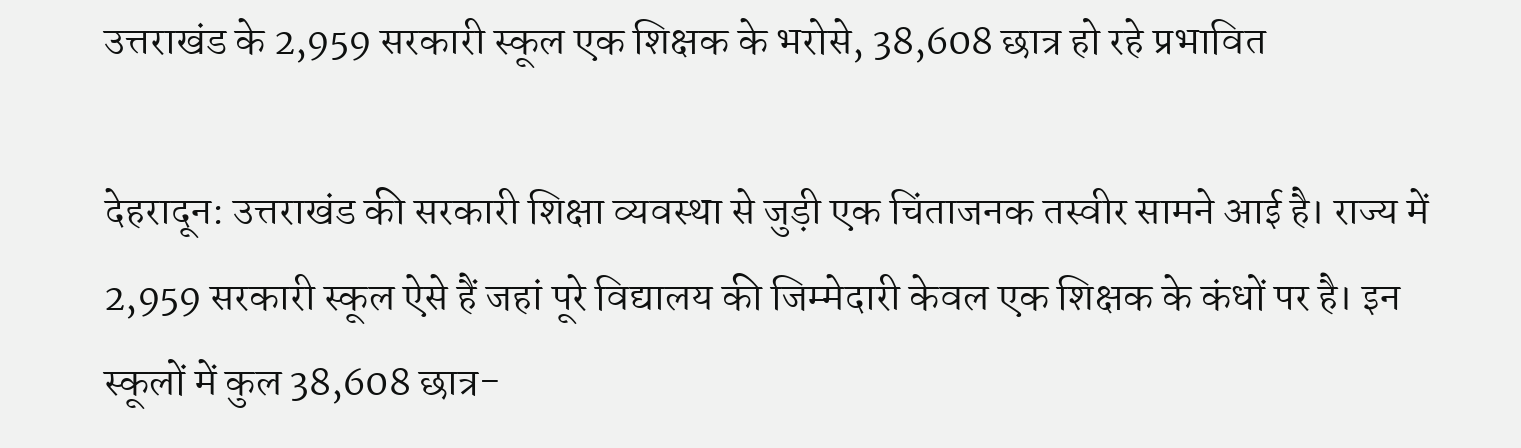उत्तराखंड के 2,959 सरकारी स्कूल एक शिक्षक के भरोसे, 38,608 छात्र हो रहे प्रभावित

देहरादून: उत्तराखंड की सरकारी शिक्षा व्यवस्था से जुड़ी एक चिंताजनक तस्वीर सामने आई है। राज्य में 2,959 सरकारी स्कूल ऐसे हैं जहां पूरे विद्यालय की जिम्मेदारी केवल एक शिक्षक के कंधों पर है। इन स्कूलों में कुल 38,608 छात्र-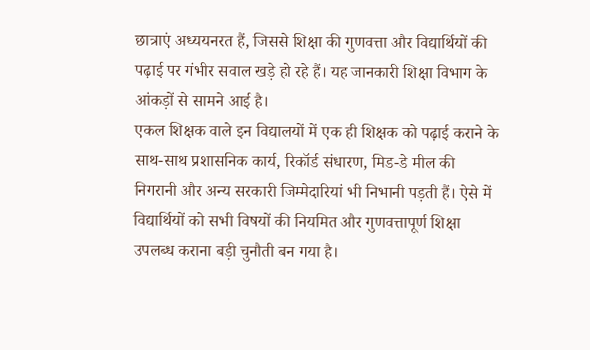छात्राएं अध्ययनरत हैं, जिससे शिक्षा की गुणवत्ता और विद्यार्थियों की पढ़ाई पर गंभीर सवाल खड़े हो रहे हैं। यह जानकारी शिक्षा विभाग के आंकड़ों से सामने आई है।
एकल शिक्षक वाले इन विद्यालयों में एक ही शिक्षक को पढ़ाई कराने के साथ-साथ प्रशासनिक कार्य, रिकॉर्ड संधारण, मिड-डे मील की निगरानी और अन्य सरकारी जिम्मेदारियां भी निभानी पड़ती हैं। ऐसे में विद्यार्थियों को सभी विषयों की नियमित और गुणवत्तापूर्ण शिक्षा उपलब्ध कराना बड़ी चुनौती बन गया है।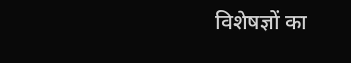विशेषज्ञों का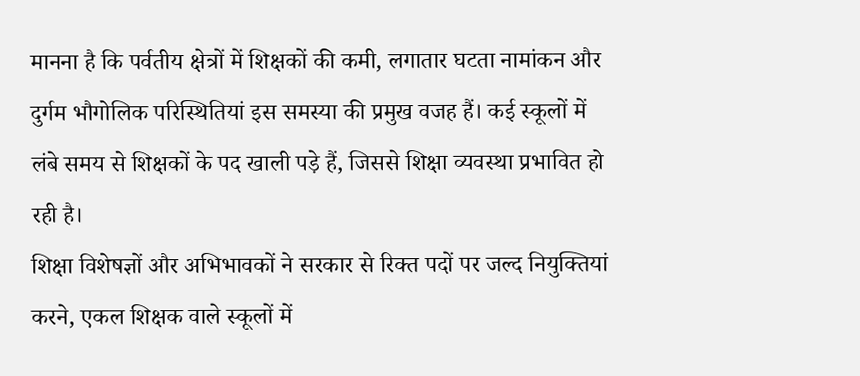मानना है कि पर्वतीय क्षेत्रों में शिक्षकों की कमी, लगातार घटता नामांकन और दुर्गम भौगोलिक परिस्थितियां इस समस्या की प्रमुख वजह हैं। कई स्कूलों में लंबे समय से शिक्षकों के पद खाली पड़े हैं, जिससे शिक्षा व्यवस्था प्रभावित हो रही है।
शिक्षा विशेषज्ञों और अभिभावकों ने सरकार से रिक्त पदों पर जल्द नियुक्तियां करने, एकल शिक्षक वाले स्कूलों में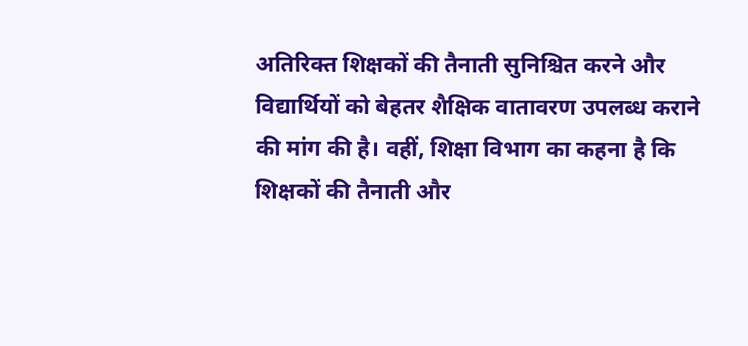अतिरिक्त शिक्षकों की तैनाती सुनिश्चित करने और विद्यार्थियों को बेहतर शैक्षिक वातावरण उपलब्ध कराने की मांग की है। वहीं, शिक्षा विभाग का कहना है कि शिक्षकों की तैनाती और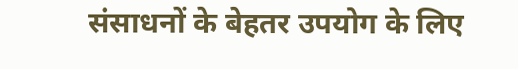संसाधनों के बेहतर उपयोग के लिए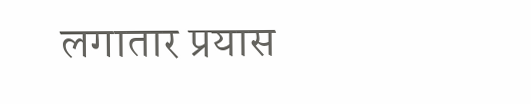लगातार प्रयास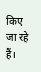किए जा रहे हैं।